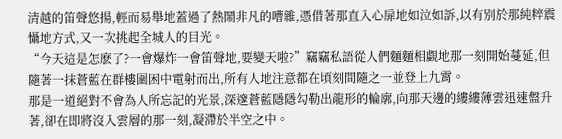清越的笛聲悠揚,輕而易舉地蓋過了熱鬧非凡的嘈雜,憑借著那直入心扉地如泣如訴,以有別於那純粹震懾地方式,又一次挑起全城人的目光。
“今天這是怎麽了?一會爆炸一會笛聲地,要變天啦?”竊竊私語從人們麵麵相覷地那一刻開始蔓延,但隨著一抹蒼藍在群樓圍困中電射而出,所有人地注意都在頃刻間隨之一並登上九霄。
那是一道絕對不會為人所忘記的光景,深邃蒼藍隱隱勾勒出龍形的輪廓,向那天邊的縷縷薄雲迅速盤升著,卻在即將沒入雲層的那一刻,凝滯於半空之中。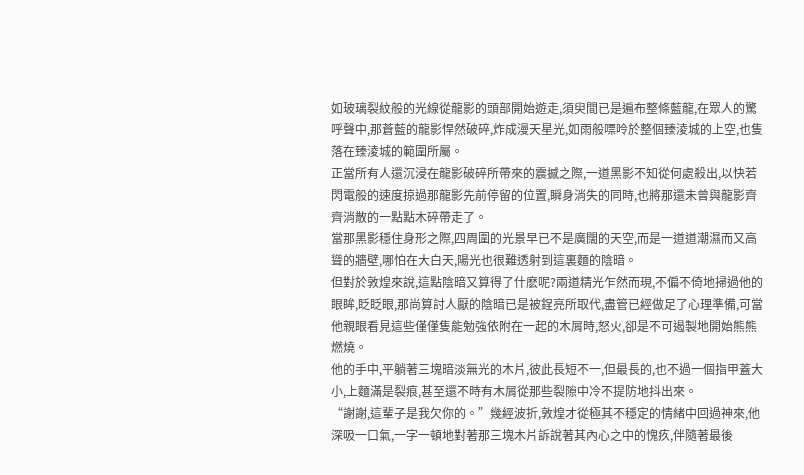如玻璃裂紋般的光線從龍影的頭部開始遊走,須臾間已是遍布整條藍龍,在眾人的驚呼聲中,那蒼藍的龍影悍然破碎,炸成漫天星光,如雨般嘌呤於整個臻淩城的上空,也隻落在臻淩城的範圍所屬。
正當所有人還沉浸在龍影破碎所帶來的震撼之際,一道黑影不知從何處殺出,以快若閃電般的速度掠過那龍影先前停留的位置,瞬身消失的同時,也將那還未曾與龍影齊齊消散的一點點木碎帶走了。
當那黑影穩住身形之際,四周圍的光景早已不是廣闊的天空,而是一道道潮濕而又高聳的牆壁,哪怕在大白天,陽光也很難透射到這裏麵的陰暗。
但對於敦煌來說,這點陰暗又算得了什麽呢?兩道精光乍然而現,不偏不倚地掃過他的眼眸,眨眨眼,那尚算討人厭的陰暗已是被鋥亮所取代,盡管已經做足了心理準備,可當他親眼看見這些僅僅隻能勉強依附在一起的木屑時,怒火,卻是不可遏製地開始熊熊燃燒。
他的手中,平躺著三塊暗淡無光的木片,彼此長短不一,但最長的,也不過一個指甲蓋大小,上麵滿是裂痕,甚至還不時有木屑從那些裂隙中冷不提防地抖出來。
“謝謝,這輩子是我欠你的。”幾經波折,敦煌才從極其不穩定的情緒中回過神來,他深吸一口氣,一字一頓地對著那三塊木片訴說著其內心之中的愧疚,伴隨著最後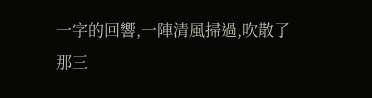一字的回響,一陣清風掃過,吹散了那三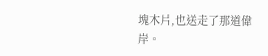塊木片,也送走了那道偉岸。